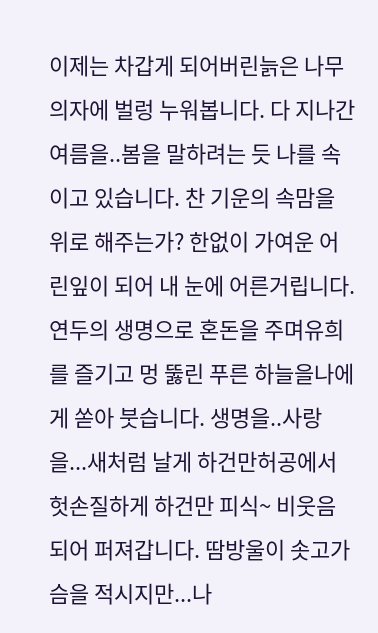이제는 차갑게 되어버린늙은 나무의자에 벌렁 누워봅니다. 다 지나간 여름을..봄을 말하려는 듯 나를 속이고 있습니다. 찬 기운의 속맘을 위로 해주는가? 한없이 가여운 어린잎이 되어 내 눈에 어른거립니다. 연두의 생명으로 혼돈을 주며유희를 즐기고 멍 뚫린 푸른 하늘을나에게 쏟아 붓습니다. 생명을..사랑을...새처럼 날게 하건만허공에서 헛손질하게 하건만 피식~ 비웃음 되어 퍼져갑니다. 땀방울이 솟고가슴을 적시지만...나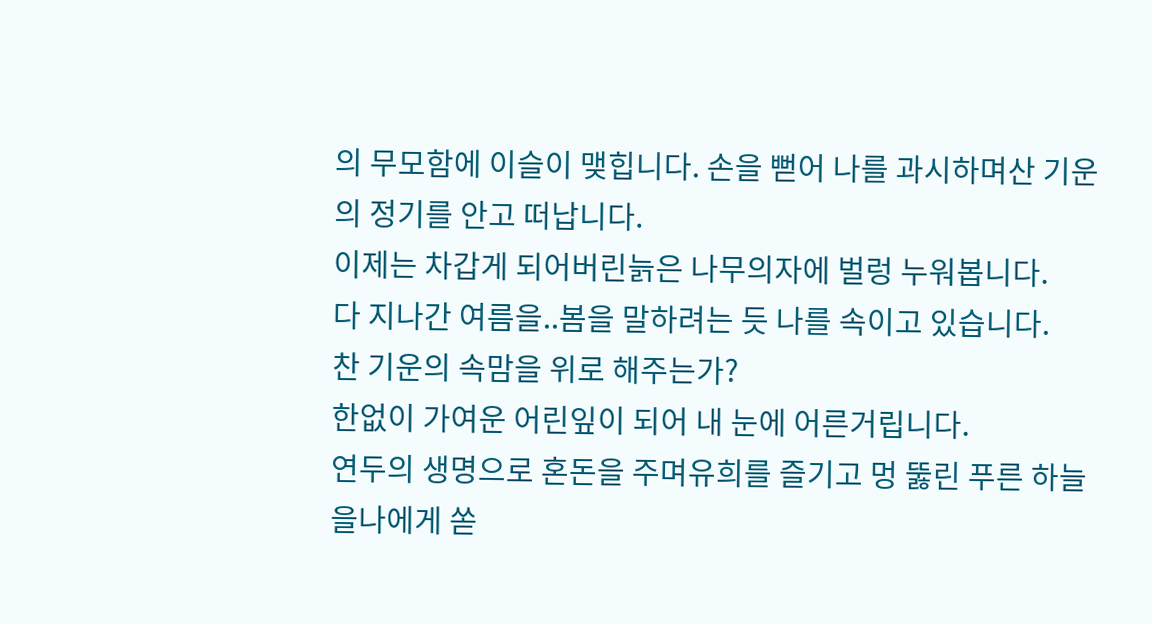의 무모함에 이슬이 맺힙니다. 손을 뻗어 나를 과시하며산 기운의 정기를 안고 떠납니다.
이제는 차갑게 되어버린늙은 나무의자에 벌렁 누워봅니다.
다 지나간 여름을..봄을 말하려는 듯 나를 속이고 있습니다.
찬 기운의 속맘을 위로 해주는가?
한없이 가여운 어린잎이 되어 내 눈에 어른거립니다.
연두의 생명으로 혼돈을 주며유희를 즐기고 멍 뚫린 푸른 하늘을나에게 쏟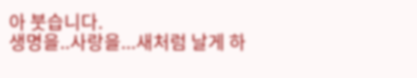아 붓습니다.
생명을..사랑을...새처럼 날게 하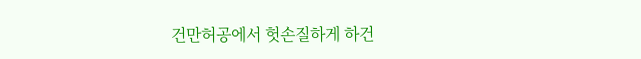건만허공에서 헛손질하게 하건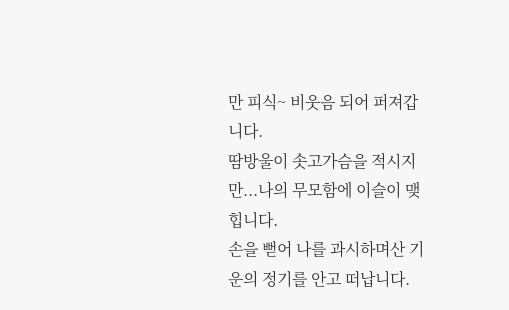만 피식~ 비웃음 되어 퍼져갑니다.
땀방울이 솟고가슴을 적시지만...나의 무모함에 이슬이 맺힙니다.
손을 뻗어 나를 과시하며산 기운의 정기를 안고 떠납니다.